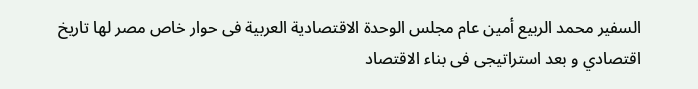السفير محمد الربيع أمين عام مجلس الوحدة الاقتصادية العربية فى حوار خاص مصر لها تاريخ اقتصادي و بعد استراتيجى فى بناء الاقتصاد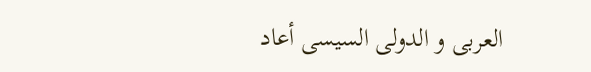العربى و الدولى السيسى أعاد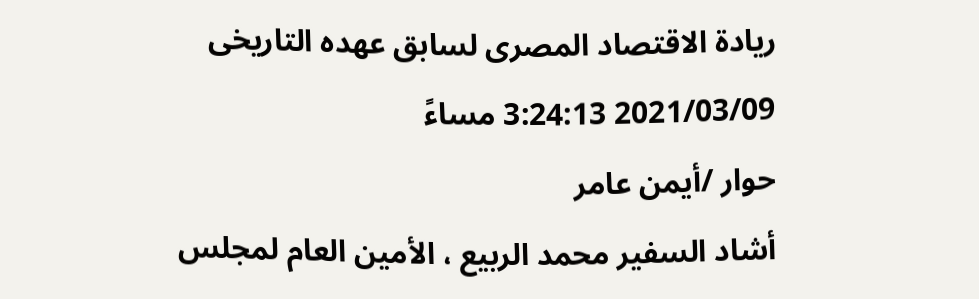ريادة الاقتصاد المصرى لسابق عهده التاريخى
2021/03/09 3:24:13 مساءً
حوار /أيمن عامر
أشاد السفير محمد الربيع ، الأمين العام لمجلس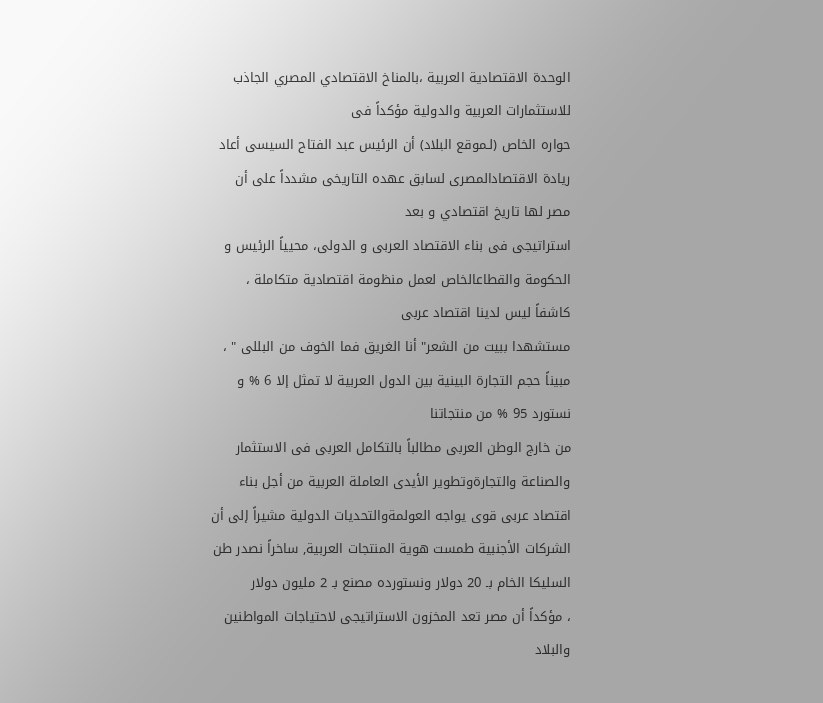الوحدة الاقتصادية العربية ،بالمناخ الاقتصادي المصري الجاذب للاستثمارات العربية والدولية مؤكداً فى
حواره الخاص (لـموقع البلاد) أن الرئيس عبد الفتاح السيسى أعاد ريادة الاقتصادالمصرى لسابق عهده التاريخى مشدداً على أن مصر لها تاريخ اقتصادي و بعد
استراتيجى فى بناء الاقتصاد العربى و الدولى، محيياً الرئيس و الحكومة والقطاعالخاص لعمل منظومة اقتصادية متكاملة ، كاشفاً ليس لدينا اقتصاد عربى
مستشهدا ببيت من الشعر" أنا الغريق فما الخوف من البللى " ، مبيناً حجم التجارة البينية بين الدول العربية لا تمثل إلا 6 % و نستورد 95 % من منتجاتنا
من خارج الوطن العربى مطالباً بالتكامل العربى فى الاستثمار والصناعة والتجارةوتطوير الأيدى العاملة العربية من أجل بناء اقتصاد عربى قوى يواجه العولمةوالتحديات الدولية مشيراً إلى أن الشركات الأجنبية طمست هوية المنتجات العربية, ساخراً نصدر طن السليكا الخام بـ 20 دولار ونستورده مصنع بـ 2 مليون دولار
، مؤكداً أن مصر تعد المخزون الاستراتيجى لاحتياجات المواطنين والبلاد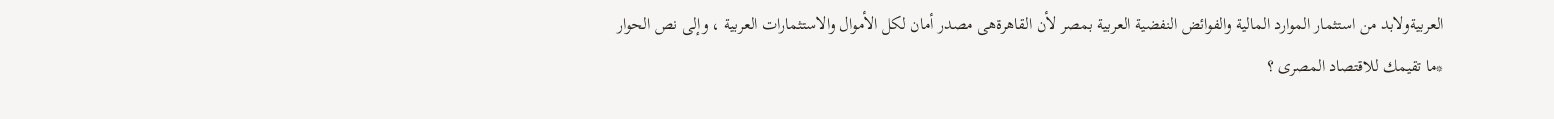العربيةولابد من استثمار الموارد المالية والفوائض النفضية العربية بمصر لأن القاهرةهى مصدر أمان لكل الأموال والاستثمارات العربية ، وإلى نص الحوار
*ما تقيمك للاقتصاد المصرى ؟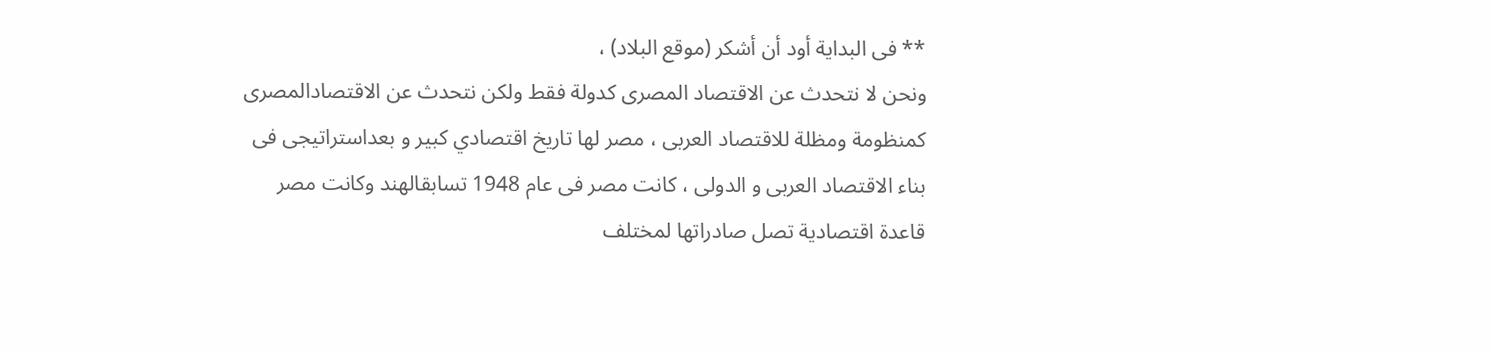** فى البداية أود أن أشكر (موقع البلاد) ،
ونحن لا نتحدث عن الاقتصاد المصرى كدولة فقط ولكن نتحدث عن الاقتصادالمصرى كمنظومة ومظلة للاقتصاد العربى ، مصر لها تاريخ اقتصادي كبير و بعداستراتيجى فى بناء الاقتصاد العربى و الدولى ، كانت مصر فى عام 1948 تسابقالهند وكانت مصر قاعدة اقتصادية تصل صادراتها لمختلف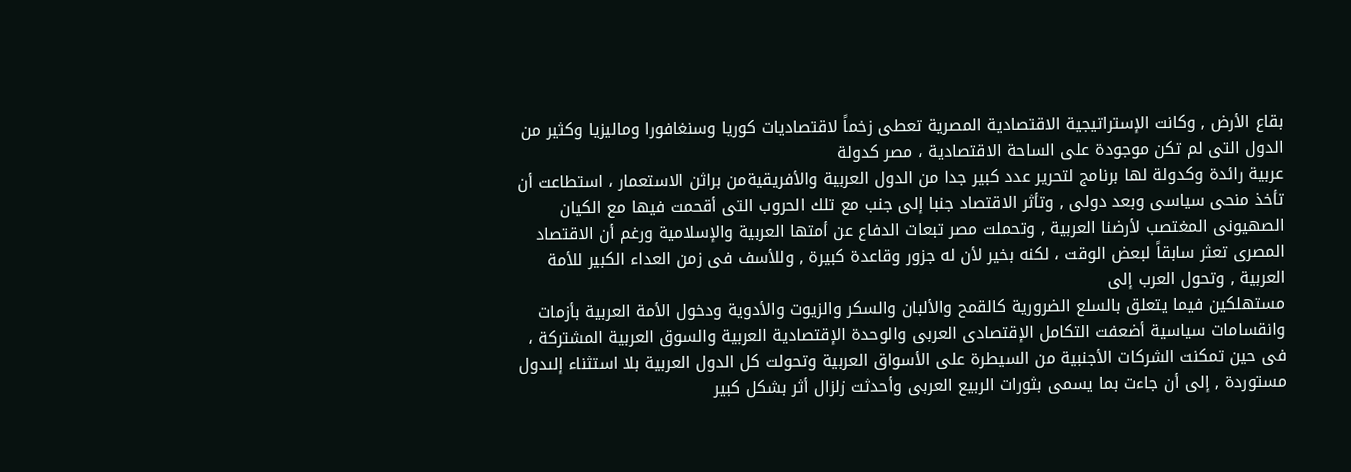بقاع الأرض , وكانت الإستراتيجية الاقتصادية المصرية تعطى زخماً لاقتصاديات كوريا وسنغافورا وماليزيا وكثير من الدول التى لم تكن موجودة على الساحة الاقتصادية ، مصر كدولة
عربية رائدة وكدولة لها برنامج لتحرير عدد كبير جدا من الدول العربية والأفريقيةمن براثن الاستعمار ، استطاعت أن تأخذ منحى سياسى وبعد دولى , وتأثر الاقتصاد جنبا إلى جنب مع تلك الحروب التى أقحمت فيها مع الكيان الصهيونى المغتصب لأرضنا العربية , وتحملت مصر تبعات الدفاع عن أمتها العربية والإسلامية ورغم أن الاقتصاد المصرى تعثر سابقاً لبعض الوقت ، لكنه بخير لأن له جزور وقاعدة كبيرة , وللأسف فى زمن العداء الكبير للأمة العربية , وتحول العرب إلى
مستهلكين فيما يتعلق بالسلع الضرورية كالقمح والألبان والسكر والزيوت والأدوية ودخول الأمة العربية بأزمات وانقسامات سياسية أضعفت التكامل الإقتصادى العربى والوحدة الإقتصادية العربية والسوق العربية المشتركة ، فى حين تمكنت الشركات الأجنبية من السيطرة على الأسواق العربية وتحولت كل الدول العربية بلا استثناء إلىدول مستوردة , إلى أن جاءت بما يسمى بثورات الربيع العربى وأحدثت زلزال أثر بشكل كبير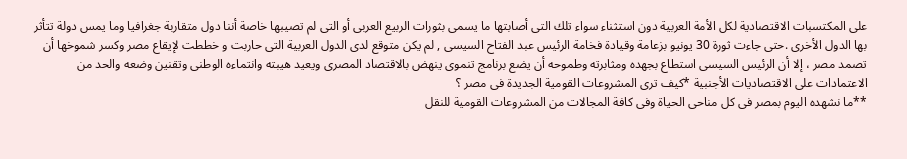على المكتسبات الاقتصادية لكل الأمة العربية دون استثناء سواء تلك التى أصابتها ما يسمى بثورات الربيع العربى أو التى لم تصيبها خاصة أننا دول متقاربة جغرافيا وما يمس دولة تتأثر بها الدول الأخرى .حتى جاءت ثورة 30 يونيو بزعامة وقيادة فخامة الرئيس عبد الفتاح السيسى , لم يكن متوقع لدى الدول العربية التى حاربت و خططت لإيقاع مصر وكسر شموخها أن تصمد مصر ، إلا أن الرئيس السيسى استطاع بجهده ومثابرته وطموحه أن يضع برنامج تنموى ينهض بالاقتصاد المصرى ويعيد هيبته وانتماءه الوطنى وتقنين وضعه والحد من الاعتمادات على الاقتصاديات الأجنبية *كيف ترى المشروعات القومية الجديدة فى مصر ؟
**ما نشهده اليوم بمصر فى كل مناحى الحياة وفى كافة المجالات من المشروعات القومية للنقل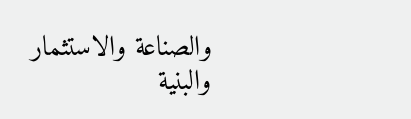والصناعة والاستثمار والبنية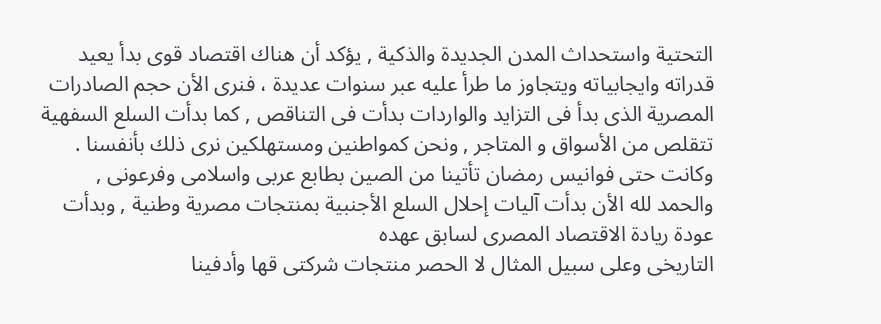التحتية واستحداث المدن الجديدة والذكية , يؤكد أن هناك اقتصاد قوى بدأ يعيد قدراته وايجابياته ويتجاوز ما طرأ عليه عبر سنوات عديدة ، فنرى الأن حجم الصادرات المصرية الذى بدأ فى التزايد والواردات بدأت فى التناقص , كما بدأت السلع السفهية تتقلص من الأسواق و المتاجر , ونحن كمواطنين ومستهلكين نرى ذلك بأنفسنا . وكانت حتى فوانيس رمضان تأتينا من الصين بطابع عربى واسلامى وفرعونى , والحمد لله الأن بدأت آليات إحلال السلع الأجنبية بمنتجات مصرية وطنية , وبدأت عودة ريادة الاقتصاد المصرى لسابق عهده
التاريخى وعلى سبيل المثال لا الحصر منتجات شركتى قها وأدفينا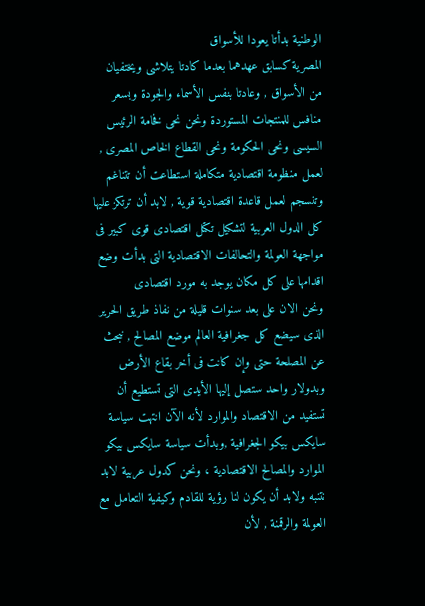الوطنية بدأتا يعودا للأسواق
المصرية كسابق عهدهما بعدما كادتا يتلاشى ويختفيان من الأسواق , وعادتا بنفس الأسماء والجودة وبسعر منافس للمنتجات المستوردة ونحن نحى فخامة الرئيس السيسى ونحى الحكومة ونحى القطاع الخاص المصرى , لعمل منظومة اقتصادية متكاملة استطاعت أن تتناغم وتنسجم لعمل قاعدة اقتصادية قوية , لابد أن ترتكز عليها كل الدول العربية لتشكيل تكتل اقتصادى قوى كبير فى مواجهة العولمة والتحالفات الاقتصادية التى بدأت وضع اقدامها على كل مكان يوجد به مورد اقتصادى
ونحن الان على بعد سنوات قليلة من نفاذ طريق الحرير الذى سيضع كل جغرافية العالم موضع المصالح , نبحث عن المصلحة حتى وإن كانت فى أخر بقاع الأرض وبدولار واحد ستصل إليها الأيدى التى تستطيع أن تستفيد من الاقتصاد والموارد لأنه الآن انتهت سياسة سايكس بيكو الجغرافية ,وبدأت سياسة سايكس بيكو الموارد والمصالح الاقتصادية ، ونحن كدول عربية لابد نتنبه ولابد أن يكون لنا رؤية للقادم وكيفية التعامل مع العولمة والرقمنة , لأن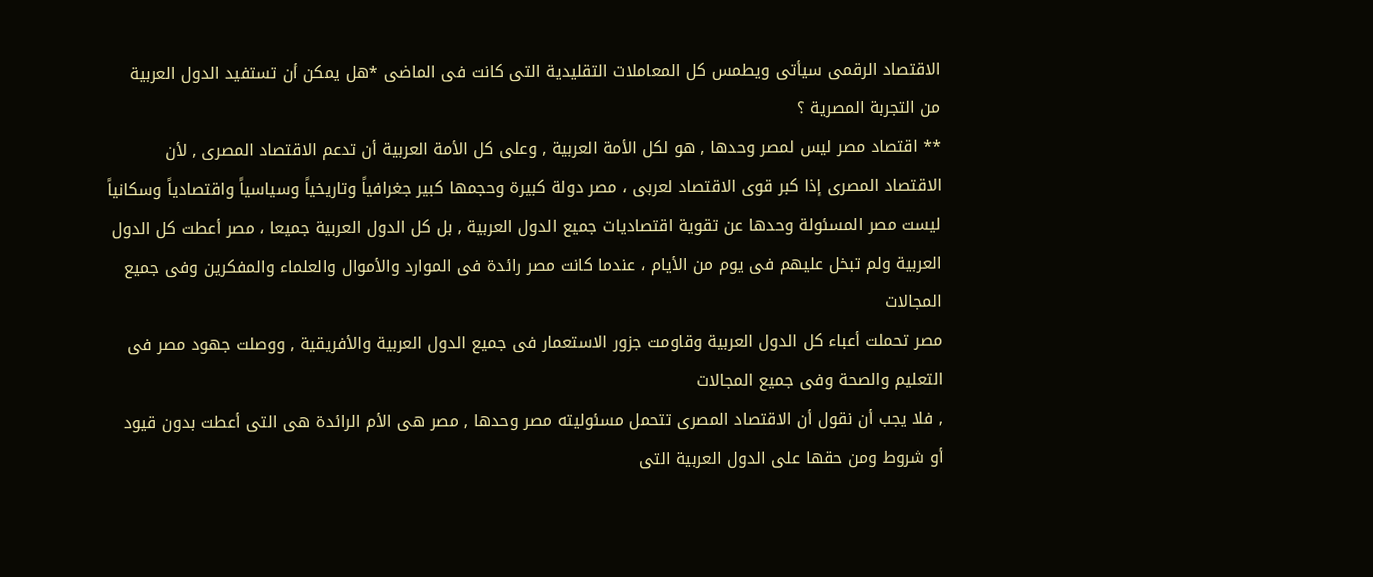الاقتصاد الرقمى سيأتى ويطمس كل المعاملات التقليدية التى كانت فى الماضى *هل يمكن أن تستفيد الدول العربية من التجربة المصرية ؟
** اقتصاد مصر ليس لمصر وحدها , هو لكل الأمة العربية , وعلى كل الأمة العربية أن تدعم الاقتصاد المصرى , لأن الاقتصاد المصرى إذا كبر قوى الاقتصاد لعربى ، مصر دولة كبيرة وحجمها كبير جغرافياً وتاريخياً وسياسياً واقتصادياً وسكانياً
ليست مصر المسئولة وحدها عن تقوية اقتصاديات جميع الدول العربية , بل كل الدول العربية جميعا ، مصر أعطت كل الدول العربية ولم تبخل عليهم فى يوم من الأيام ، عندما كانت مصر رائدة فى الموارد والأموال والعلماء والمفكرين وفى جميع المجالات
مصر تحملت أعباء كل الدول العربية وقاومت جزور الاستعمار فى جميع الدول العربية والأفريقية , ووصلت جهود مصر فى التعليم والصحة وفى جميع المجالات
, فلا يجب أن نقول أن الاقتصاد المصرى تتحمل مسئوليته مصر وحدها , مصر هى الأم الرائدة هى التى أعطت بدون قيود أو شروط ومن حقها على الدول العربية التى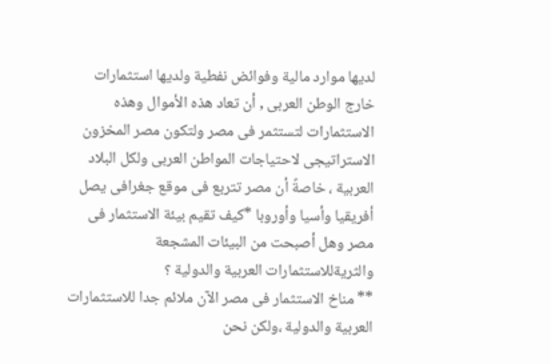لديها موارد مالية وفوائض نفطية ولديها استثمارات خارج الوطن العربى , أن تعاد هذه الأموال وهذه الاستثمارات لتستثمر فى مصر ولتكون مصر المخزون الاستراتيجى لاحتياجات المواطن العربى ولكل البلاد العربية ، خاصةً أن مصر تتربع فى موقع جغرافى يصل أفريقيا وأسيا وأوروبا *كيف تقيم بيئة الاستثمار فى مصر وهل أصبحت من البيئات المشجعة والثريةللاستثمارات العربية والدولية ؟
** مناخ الاستثمار فى مصر الآن ملائم جدا للاستثمارات العربية والدولية ،ولكن نحن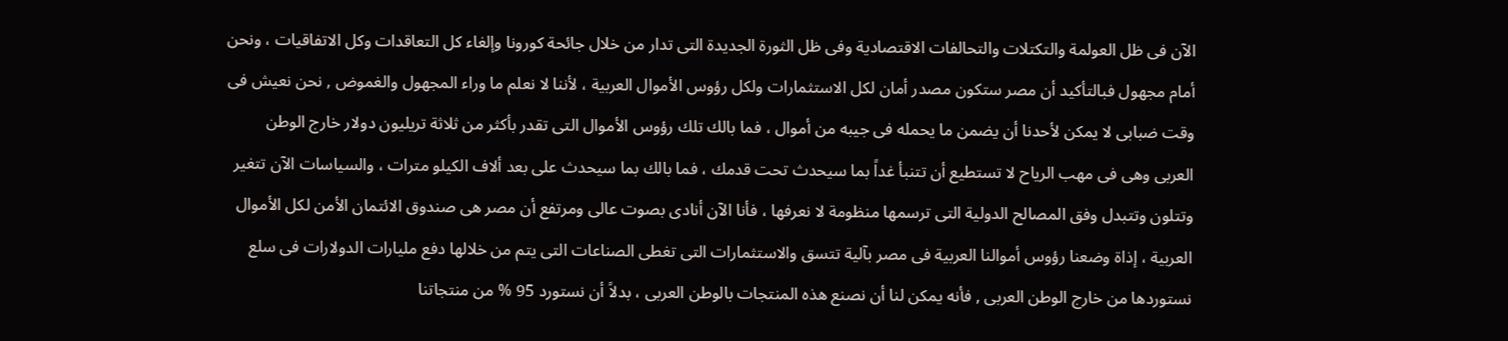الآن فى ظل العولمة والتكتلات والتحالفات الاقتصادية وفى ظل الثورة الجديدة التى تدار من خلال جائحة كورونا وإلغاء كل التعاقدات وكل الاتفاقيات ، ونحن أمام مجهول فبالتأكيد أن مصر ستكون مصدر أمان لكل الاستثمارات ولكل رؤوس الأموال العربية ، لأننا لا نعلم ما وراء المجهول والغموض , نحن نعيش فى وقت ضبابى لا يمكن لأحدنا أن يضمن ما يحمله فى جيبه من أموال ، فما بالك تلك رؤوس الأموال التى تقدر بأكثر من ثلاثة تريليون دولار خارج الوطن العربى وهى فى مهب الرياح لا تستطيع أن تتنبأ غداً بما سيحدث تحت قدمك ، فما بالك بما سيحدث على بعد ألاف الكيلو مترات ، والسياسات الآن تتغير وتتلون وتتبدل وفق المصالح الدولية التى ترسمها منظومة لا نعرفها ، فأنا الآن أنادى بصوت عالى ومرتفع أن مصر هى صندوق الائتمان الأمن لكل الأموال العربية ، إذاة وضعنا رؤوس أموالنا العربية فى مصر بآلية تتسق والاستثمارات التى تغطى الصناعات التى يتم من خلالها دفع مليارات الدولارات فى سلع نستوردها من خارج الوطن العربى , فأنه يمكن لنا أن نصنع هذه المنتجات بالوطن العربى ، بدلاً أن نستورد 95 % من منتجاتنا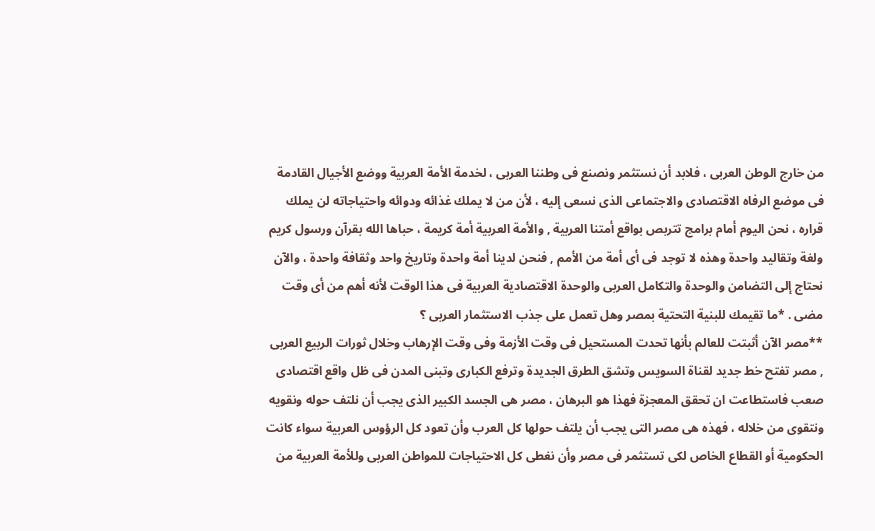من خارج الوطن العربى ، فلابد أن نستثمر ونصنع فى وطننا العربى ، لخدمة الأمة العربية ووضع الأجيال القادمة فى موضع الرفاه الاقتصادى والاجتماعى الذى نسعى إليه ، لأن من لا يملك غذائه ودوائه واحتياجاته لن يملك قراره ، نحن اليوم أمام برامج تتربص بواقع أمتنا العربية , والأمة العربية أمة كريمة ، حباها الله بقرآن ورسول كريم ولغة وتقاليد واحدة وهذه لا توجد فى أى أمة من الأمم , فنحن لدينا أمة واحدة وتاريخ واحد وثقافة واحدة ، والآن نحتاج إلى التضامن والوحدة والتكامل العربى والوحدة الاقتصادية العربية فى هذا الوقت لأنه أهم من أى وقت مضى . *ما تقيمك للبنية التحتية بمصر وهل تعمل على جذب الاستثمار العربى ؟
**مصر الآن أثبتت للعالم بأنها تحدت المستحيل فى وقت الأزمة وفى وقت الإرهاب وخلال ثورات الربيع العربى , مصر تفتح خط جديد لقناة السويس وتشق الطرق الجديدة وترفع الكبارى وتبنى المدن فى ظل واقع اقتصادى صعب فاستطاعت ان تحقق المعجزة فهذا هو البرهان ، مصر هى الجسد الكبير الذى يجب أن نلتف حوله ونقويه ونتقوى من خلاله ، فهذه هى مصر التى يجب أن يلتف حولها كل العرب وأن تعود كل الرؤوس العربية سواء كانت الحكومية أو القطاع الخاص لكى تستثمر فى مصر وأن نغطى كل الاحتياجات للمواطن العربى وللأمة العربية من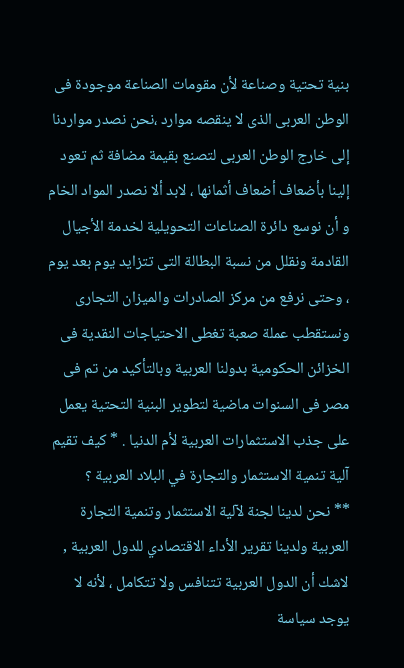بنية تحتية وصناعة لأن مقومات الصناعة موجودة فى الوطن العربى الذى لا ينقصه موارد ،نحن نصدر مواردنا إلى خارج الوطن العربى لتصنع بقيمة مضافة ثم تعود إلينا بأضعاف أضعاف أثمانها ، لابد ألا نصدر المواد الخام و أن نوسع دائرة الصناعات التحويلية لخدمة الأجيال القادمة ونقلل من نسبة البطالة التى تتزايد يوم بعد يوم ، وحتى نرفع من مركز الصادرات والميزان التجارى ونستقطب عملة صعبة تغطى الاحتياجات النقدية فى الخزائن الحكومية بدولنا العربية وبالتأكيد من تم فى مصر فى السنوات ماضية لتطوير البنية التحتية يعمل على جذب الاستثمارات العربية لأم الدنيا . * كيف تقيم آلية تنمية الاستثمار والتجارة في البلاد العربية ؟
** نحن لدينا لجنة لآلية الاستثمار وتنمية التجارة العربية ولدينا تقرير الأداء الاقتصادي للدول العربية , لاشك أن الدول العربية تتنافس ولا تتكامل ، لأنه لا يوجد سياسة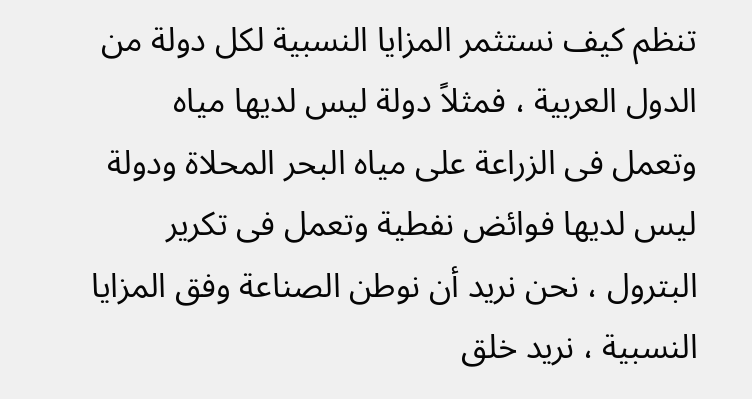تنظم كيف نستثمر المزايا النسبية لكل دولة من الدول العربية ، فمثلاً دولة ليس لديها مياه وتعمل فى الزراعة على مياه البحر المحلاة ودولة ليس لديها فوائض نفطية وتعمل فى تكرير البترول ، نحن نريد أن نوطن الصناعة وفق المزايا النسبية ، نريد خلق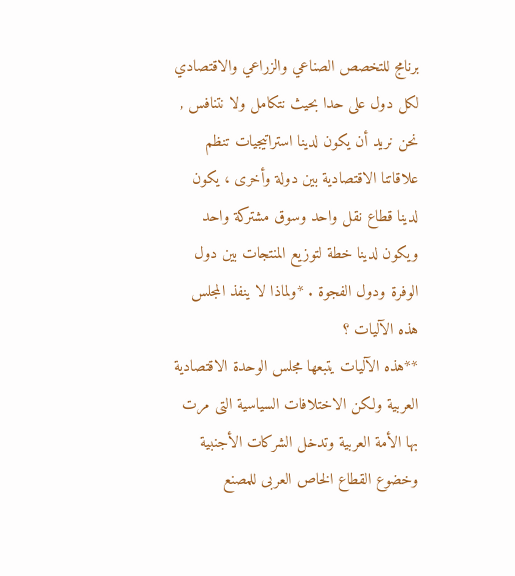برنامج للتخصص الصناعي والزراعي والاقتصادي لكل دول على حدا بحيث نتكامل ولا نتنافس , نحن نريد أن يكون لدينا استراتيجيات تنظم علاقاتنا الاقتصادية بين دولة وأخرى ، يكون لدينا قطاع نقل واحد وسوق مشتركة واحد ويكون لدينا خطة لتوزيع المنتجات بين دول الوفرة ودول الفجوة . *ولماذا لا ينفذ المجلس هذه الآليات ؟
**هذه الآليات يتبعها مجلس الوحدة الاقتصادية العربية ولكن الاختلافات السياسية التى مرت بها الأمة العربية وتدخل الشركات الأجنبية وخضوع القطاع الخاص العربى للمصنع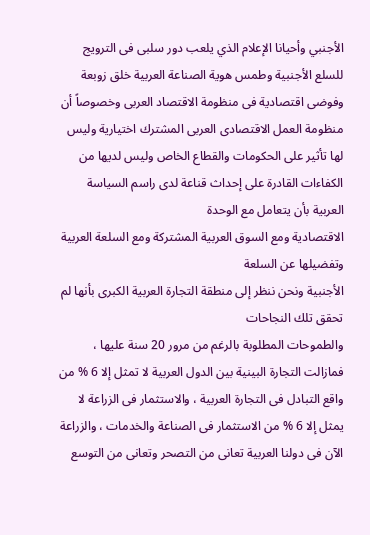الأجنبي وأحيانا الإعلام الذي يلعب دور سلبى فى الترويج للسلع الأجنبية وطمس هوية الصناعة العربية خلق زوبعة وفوضى اقتصادية فى منظومة الاقتصاد العربى وخصوصاً أن منظومة العمل الاقتصادى العربى المشترك اختيارية وليس لها تأثير على الحكومات والقطاع الخاص وليس لديها من الكفاءات القادرة على إحداث قناعة لدى راسم السياسة العربية بأن يتعامل مع الوحدة
الاقتصادية ومع السوق العربية المشتركة ومع السلعة العربية وتفضيلها عن السلعة
الأجنبية ونحن ننظر إلى منطقة التجارة العربية الكبرى بأنها لم تحقق تلك النجاحات
والطموحات المطلوبة بالرغم من مرور 20 سنة عليها ، فمازالت التجارة البينية بين الدول العربية لا تمثل إلا 6 % من واقع التبادل فى التجارة العربية ، والاستثمار فى الزراعة لا يمثل إلا 6 % من الاستثمار فى الصناعة والخدمات ، والزراعة الآن فى دولنا العربية تعانى من التصحر وتعانى من التوسع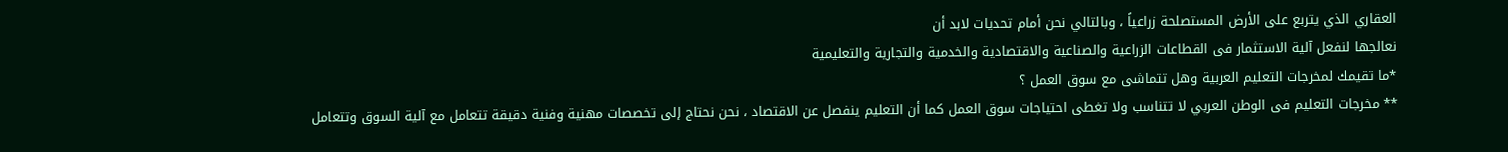العقاري الذي يتربع على الأرض المستصلحة زراعياً ، وبالتالي نحن أمام تحديات لابد أن
نعالجها لنفعل آلية الاستثمار فى القطاعات الزراعية والصناعية والاقتصادية والخدمية والتجارية والتعليمية
*ما تقيمك لمخرجات التعليم العربية وهل تتماشى مع سوق العمل ؟
** مخرجات التعليم فى الوطن العربي لا تتناسب ولا تغطى احتياجات سوق العمل كما أن التعليم ينفصل عن الاقتصاد ، نحن نحتاج إلى تخصصات مهنية وفنية دقيقة تتعامل مع آلية السوق وتتعامل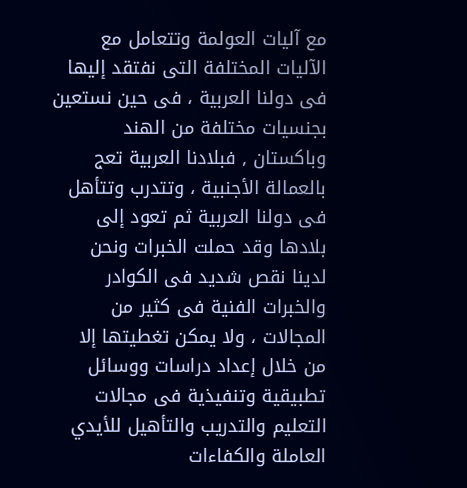مع آليات العولمة وتتعامل مع الآليات المختلفة التى نفتقد إليها فى دولنا العربية ، فى حين نستعين بجنسيات مختلفة من الهند وباكستان , فبلادنا العربية تعج بالعمالة الأجنبية ، وتتدرب وتتأهل فى دولنا العربية ثم تعود إلى بلادها وقد حملت الخبرات ونحن لدينا نقص شديد فى الكوادر والخبرات الفنية فى كثير من المجالات ، ولا يمكن تغطيتها إلا من خلال إعداد دراسات ووسائل تطبيقية وتنفيذية فى مجالات التعليم والتدريب والتأهيل للأيدي العاملة والكفاءات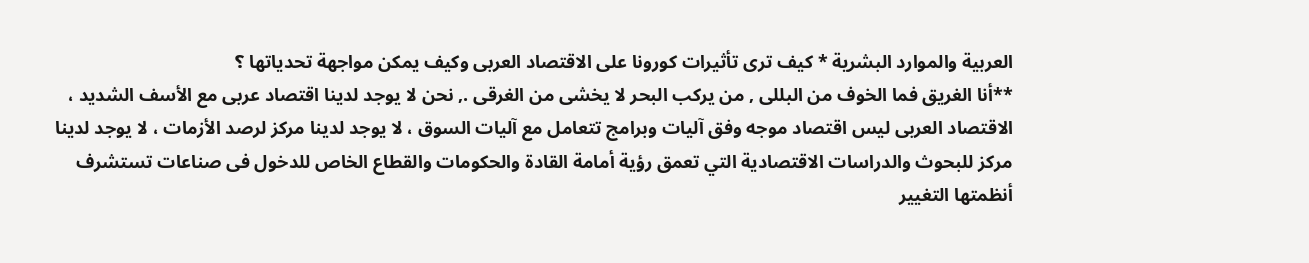العربية والموارد البشرية * كيف ترى تأثيرات كورونا على الاقتصاد العربى وكيف يمكن مواجهة تحدياتها ؟
**أنا الغريق فما الخوف من البللى , من يركب البحر لا يخشى من الغرقى ., نحن لا يوجد لدينا اقتصاد عربى مع الأسف الشديد ، الاقتصاد العربى ليس اقتصاد موجه وفق آليات وبرامج تتعامل مع آليات السوق ، لا يوجد لدينا مركز لرصد الأزمات ، لا يوجد لدينا مركز للبحوث والدراسات الاقتصادية التي تعمق رؤية أمامة القادة والحكومات والقطاع الخاص للدخول فى صناعات تستشرف أنظمتها التغيير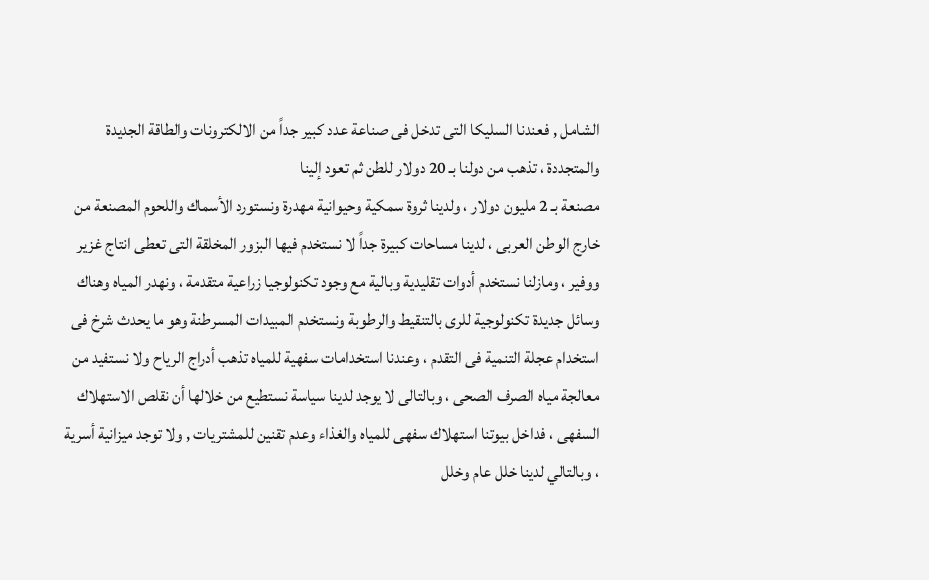الشامل , فعندنا السليكا التى تدخل فى صناعة عدد كبير جداً من الالكترونات والطاقة الجديدة والمتجددة ، تذهب من دولنا بـ 20 دولار للطن ثم تعود إلينا
مصنعة بـ 2 مليون دولار ، ولدينا ثروة سمكية وحيوانية مهدرة ونستورد الأسماك واللحوم المصنعة من خارج الوطن العربى ، لدينا مساحات كبيرة جداً لا نستخدم فيها البزور المخلقة التى تعطى انتاج غزير ووفير ، ومازلنا نستخدم أدوات تقليدية وبالية مع وجود تكنولوجيا زراعية متقدمة ، ونهدر المياه وهناك وسائل جديدة تكنولوجية للرى بالتنقيط والرطوبة ونستخدم المبيدات المسرطنة وهو ما يحدث شرخ فى استخدام عجلة التنمية فى التقدم ، وعندنا استخدامات سفهية للمياه تذهب أدراج الرياح ولا نستفيد من معالجة مياه الصرف الصحى ، وبالتالى لا يوجد لدينا سياسة نستطيع من خلالها أن نقلص الاستهلاك السفهى ، فداخل بيوتنا استهلاك سفهى للمياه والغذاء وعدم تقنين للمشتريات , ولا توجد ميزانية أسرية ، وبالتالي لدينا خلل عام وخلل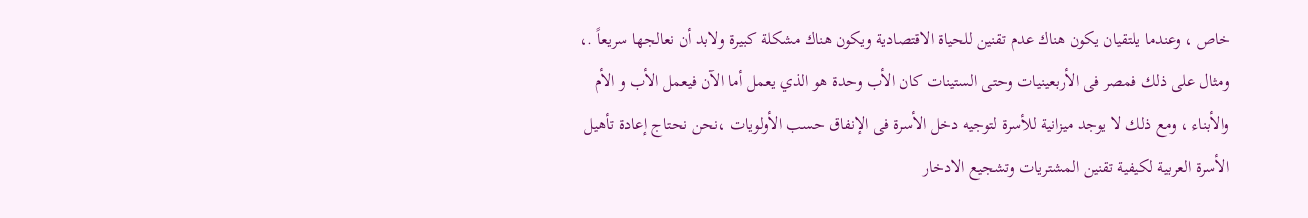خاص ، وعندما يلتقيان يكون هناك عدم تقنين للحياة الاقتصادية ويكون هناك مشكلة كبيرة ولابد أن نعالجها سريعاً .، ومثال على ذلك فمصر فى الأربعينيات وحتى الستينات كان الأب وحدة هو الذي يعمل أما الآن فيعمل الأب و الأم والأبناء ، ومع ذلك لا يوجد ميزانية للأسرة لتوجيه دخل الأسرة فى الإنفاق حسب الأولويات ،نحن نحتاج إعادة تأهيل الأسرة العربية لكيفية تقنين المشتريات وتشجيع الادخار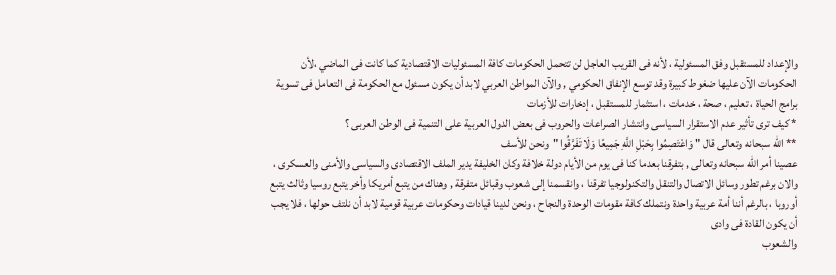والإعداد للمستقبل وفق المسئولية ، لأنه فى القريب العاجل لن تتحمل الحكومات كافة المسئوليات الاقتصادية كما كانت فى الماضي ،لأن الحكومات الآن عليها ضغوط كبيرة وقد توسع الإنفاق الحكومي , والآن المواطن العربي لابد أن يكون مسئول مع الحكومة فى التعامل فى تسوية برامج الحياة ، تعليم ، صحة ، خدمات ، استثمار للمستقبل ، إدخارات للأزمات
* كيف ترى تأثير عدم الاستقرار السياسى وانتشار الصراعات والحروب فى بعض الدول العربية على التنمية فى الوطن العربى ؟
** الله سبحانه وتعالى قال " وَاعْتَصِمُوا بِحَبْلِ اللَّهِ جَمِيعًا وَلَا تَفَرَّقُوا "ونحن للأسف
عصينا أمر الله سبحانه وتعالى , بتفرقنا بعدما كنا فى يوم من الأيام دولة خلافة وكان الخليفة يدير الملف الاقتصادى والسياسى والأمنى والعسكرى ، والان برغم تطور وسائل الاتصال والتنقل والتكنولوجيا تفرقنا ، وانقسمنا إلى شعوب وقبائل متفرقة , وهناك من يتبع أمريكا وأخر يتبع روسيا وثالث يتبع أوروبا ، بالرغم أننا أمة عربية واحدة ونتملك كافة مقومات الوحدة والنجاح ، ونحن لدينا قيادات وحكومات عربية قومية لابد أن نلتف حولها ، فلا يجب أن يكون القادة فى وادى
والشعوب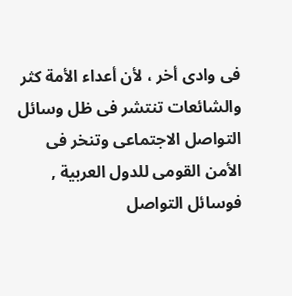فى وادى أخر ، لأن أعداء الأمة كثر والشائعات تنتشر فى ظل وسائل التواصل الاجتماعى وتنخر فى الأمن القومى للدول العربية , فوسائل التواصل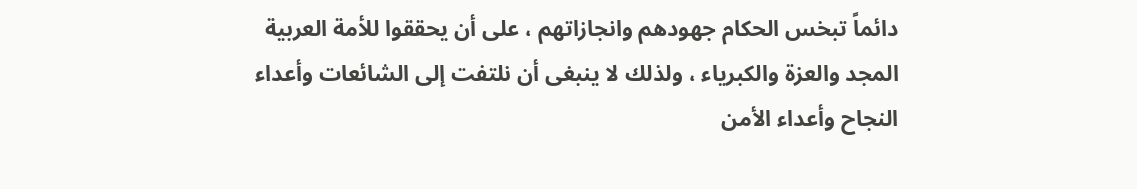دائماً تبخس الحكام جهودهم وانجازاتهم ، على أن يحققوا للأمة العربية المجد والعزة والكبرياء ، ولذلك لا ينبغى أن نلتفت إلى الشائعات وأعداء النجاح وأعداء الأمن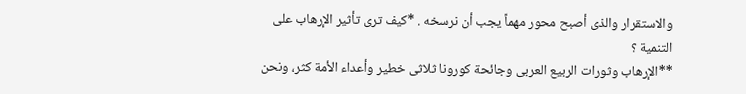والاستقرار والذى أصبح محور مهماً يجب أن نرسخه . *كيف ترى تأثير الإرهاب على التنمية ؟
**الإرهاب وثورات الربيع العربى وجائحة كورونا ثلاثى خطير وأعداء الأمة كثر، ونحن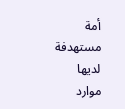أمة مستهدفة لديها موارد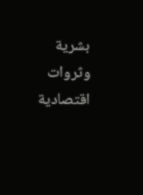بشرية وثروات اقتصادية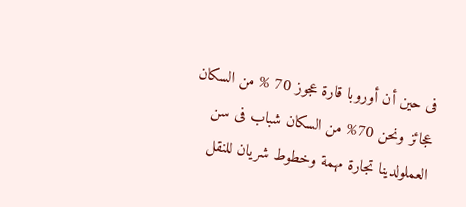فى حين أن أوروبا قارة عجوز 70 % من السكان عجائز ونحن 70% من السكان شباب فى سن العملولدينا تجارة مهمة وخطوط شريان للنقل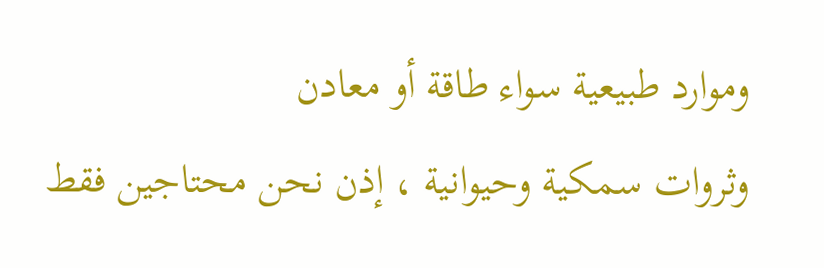وموارد طبيعية سواء طاقة أو معادن
وثروات سمكية وحيوانية ، إذن نحن محتاجين فقط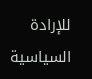للإرادة السياسية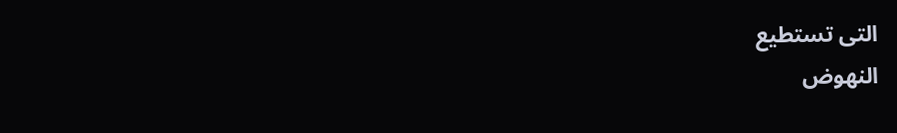التى تستطيع
النهوض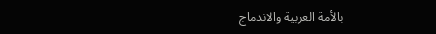بالأمة العربية والاندماج